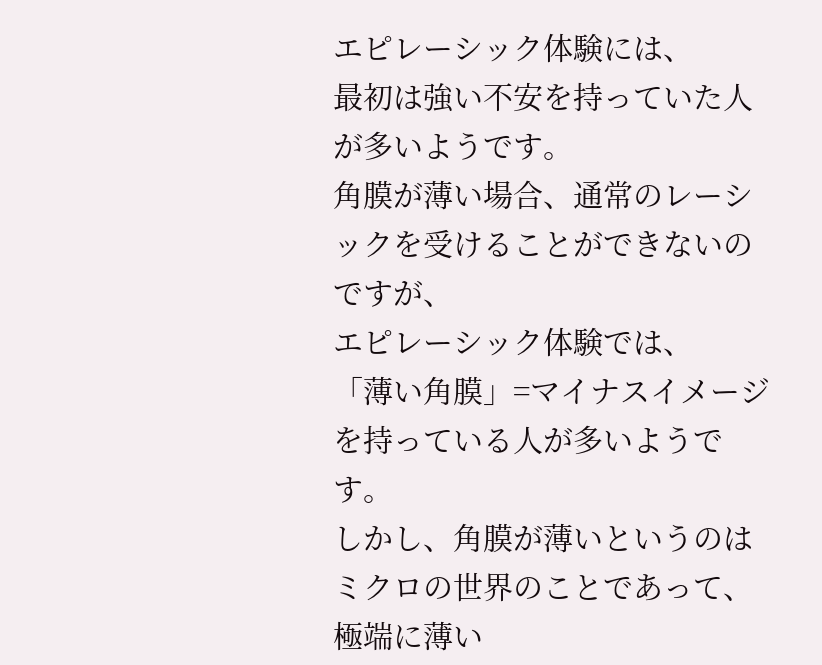エピレーシック体験には、
最初は強い不安を持っていた人が多いようです。
角膜が薄い場合、通常のレーシックを受けることができないのですが、
エピレーシック体験では、
「薄い角膜」=マイナスイメージを持っている人が多いようです。
しかし、角膜が薄いというのはミクロの世界のことであって、
極端に薄い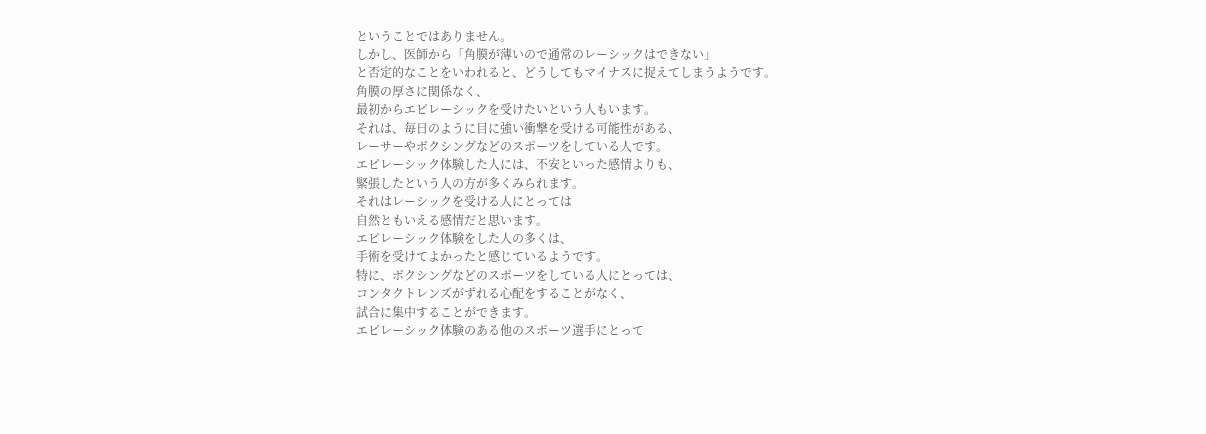ということではありません。
しかし、医師から「角膜が薄いので通常のレーシックはできない」
と否定的なことをいわれると、どうしてもマイナスに捉えてしまうようです。
角膜の厚さに関係なく、
最初からエピレーシックを受けたいという人もいます。
それは、毎日のように目に強い衝撃を受ける可能性がある、
レーサーやボクシングなどのスポーツをしている人です。
エピレーシック体験した人には、不安といった感情よりも、
緊張したという人の方が多くみられます。
それはレーシックを受ける人にとっては
自然ともいえる感情だと思います。
エピレーシック体験をした人の多くは、
手術を受けてよかったと感じているようです。
特に、ボクシングなどのスポーツをしている人にとっては、
コンタクトレンズがずれる心配をすることがなく、
試合に集中することができます。
エピレーシック体験のある他のスポーツ選手にとって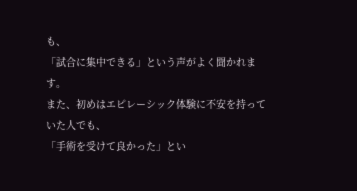も、
「試合に集中できる」という声がよく聞かれます。
また、初めはエピレーシック体験に不安を持っていた人でも、
「手術を受けて良かった」とい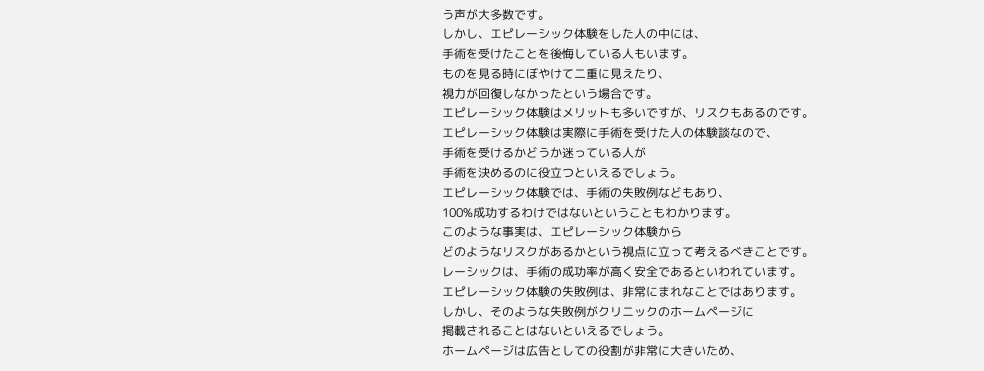う声が大多数です。
しかし、エピレーシック体験をした人の中には、
手術を受けたことを後悔している人もいます。
ものを見る時にぼやけて二重に見えたり、
視力が回復しなかったという場合です。
エピレーシック体験はメリットも多いですが、リスクもあるのです。
エピレーシック体験は実際に手術を受けた人の体験談なので、
手術を受けるかどうか迷っている人が
手術を決めるのに役立つといえるでしょう。
エピレーシック体験では、手術の失敗例などもあり、
100%成功するわけではないということもわかります。
このような事実は、エピレーシック体験から
どのようなリスクがあるかという視点に立って考えるべきことです。
レーシックは、手術の成功率が高く安全であるといわれています。
エピレーシック体験の失敗例は、非常にまれなことではあります。
しかし、そのような失敗例がクリニックのホームページに
掲載されることはないといえるでしょう。
ホームページは広告としての役割が非常に大きいため、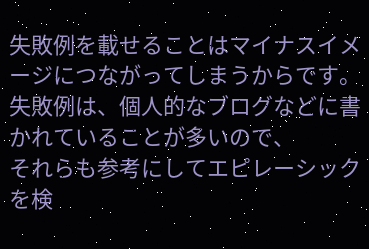失敗例を載せることはマイナスイメージにつながってしまうからです。
失敗例は、個人的なブログなどに書かれていることが多いので、
それらも参考にしてエピレーシックを検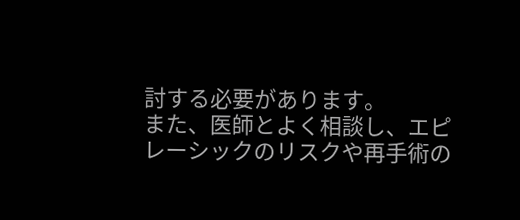討する必要があります。
また、医師とよく相談し、エピレーシックのリスクや再手術の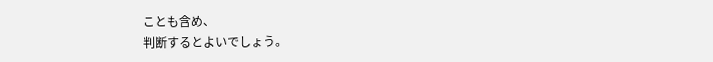ことも含め、
判断するとよいでしょう。